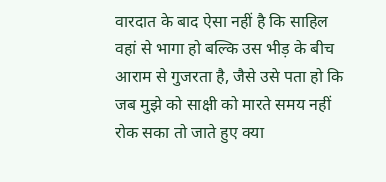वारदात के बाद ऐसा नहीं है कि साहिल वहां से भागा हो बल्कि उस भीड़ के बीच आराम से गुजरता है, जैसे उसे पता हो कि जब मुझे को साक्षी को मारते समय नहीं रोक सका तो जाते हुए क्या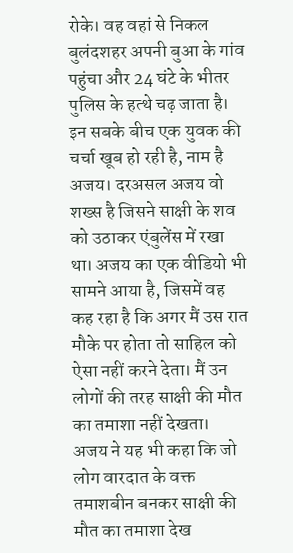रोके। वह वहां से निकल बुलंदशहर अपनी बुआ के गांव पहुंचा और 24 घंटे के भीतर पुलिस के हत्थे चढ़ जाता है।
इन सबके बीच एक युवक की चर्चा खूब हो रही है, नाम है अजय। दरअसल अजय वो शख्स है जिसने साक्षी के शव को उठाकर एंबुलेंस में रखा था। अजय का एक वीडियो भी सामने आया है, जिसमें वह कह रहा है कि अगर मैं उस रात मौके पर होता तो साहिल को ऐसा नहीं करने देता। मैं उन लोगों की तरह साक्षी की मौत का तमाशा नहीं देखता।
अजय ने यह भी कहा कि जो लोग वारदात के वक्त तमाशबीन बनकर साक्षी की मौत का तमाशा देख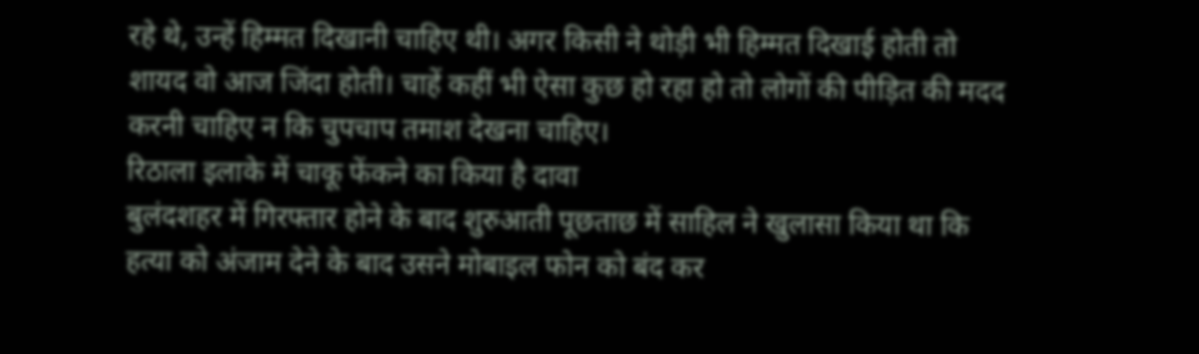रहे थे, उन्हें हिम्मत दिखानी चाहिए थी। अगर किसी ने थोड़ी भी हिम्मत दिखाई होती तो शायद वो आज जिंदा होती। चाहें कहीं भी ऐसा कुछ हो रहा हो तो लोगों की पीड़ित की मदद करनी चाहिए न कि चुपचाप तमाश देखना चाहिए।
रिठाला इलाके में चाकू फेंकने का किया है दावा
बुलंदशहर में गिरफ्तार होने के बाद शुरुआती पूछताछ में साहिल ने खुलासा किया था कि हत्या को अंजाम देने के बाद उसने मोबाइल फोन को बंद कर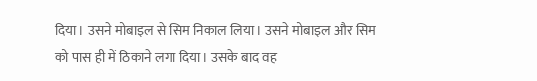दिया। उसने मोबाइल से सिम निकाल लिया। उसने मोबाइल और सिम को पास ही में ठिकाने लगा दिया। उसके बाद वह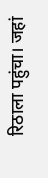रिठाला पहुंचा। जहां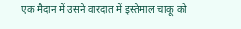एक मैदान में उसने वारदात में इस्तेमाल चाकू को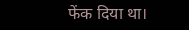फेंक दिया था।